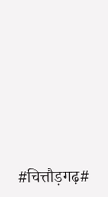#चित्तौड़गढ़#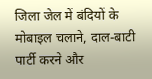जिला जेल में बंदियों के मोबाइल चलाने, दाल-बाटी पार्टी करने और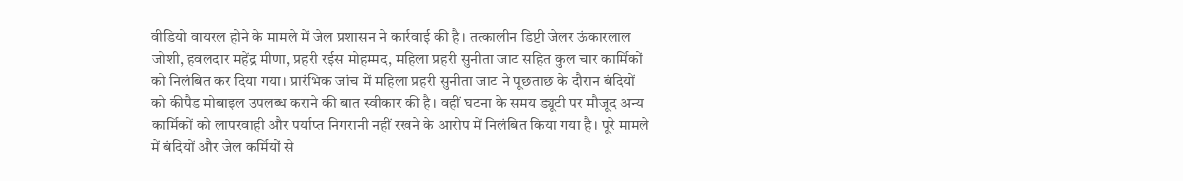वीडियो वायरल होने के मामले में जेल प्रशासन ने कार्रवाई की है। तत्कालीन डिप्टी जेलर ऊंकारलाल जोशी, हवलदार महेंद्र मीणा, प्रहरी रईस मोहम्मद, महिला प्रहरी सुनीता जाट सहित कुल चार कार्मिकों को निलंबित कर दिया गया। प्रारंभिक जांच में महिला प्रहरी सुनीता जाट ने पूछताछ के दौरान बंदियों को कीपैड मोबाइल उपलब्ध कराने की बात स्वीकार की है। वहीं घटना के समय ड्यूटी पर मौजूद अन्य कार्मिकों को लापरवाही और पर्याप्त निगरानी नहीं रखने के आरोप में निलंबित किया गया है। पूरे मामले में बंदियों और जेल कर्मियों से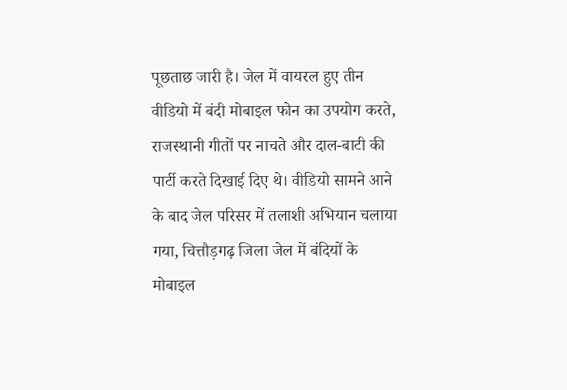पूछताछ जारी है। जेल में वायरल हुए तीन वीडियो में बंदी मोबाइल फोन का उपयोग करते, राजस्थानी गीतों पर नाचते और दाल-बाटी की पार्टी करते दिखाई दिए थे। वीडियो सामने आने के बाद जेल परिसर में तलाशी अभियान चलाया गया, चित्तौड़गढ़ जिला जेल में बंदियों के मोबाइल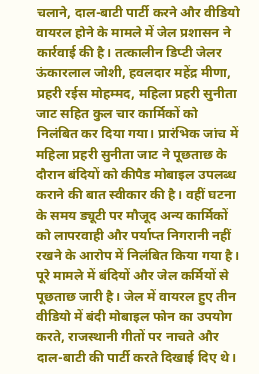चलाने, दाल-बाटी पार्टी करने और वीडियो वायरल होने के मामले में जेल प्रशासन ने कार्रवाई की है। तत्कालीन डिप्टी जेलर ऊंकारलाल जोशी, हवलदार महेंद्र मीणा, प्रहरी रईस मोहम्मद, महिला प्रहरी सुनीता जाट सहित कुल चार कार्मिकों को निलंबित कर दिया गया। प्रारंभिक जांच में महिला प्रहरी सुनीता जाट ने पूछताछ के दौरान बंदियों को कीपैड मोबाइल उपलब्ध कराने की बात स्वीकार की है। वहीं घटना के समय ड्यूटी पर मौजूद अन्य कार्मिकों को लापरवाही और पर्याप्त निगरानी नहीं रखने के आरोप में निलंबित किया गया है। पूरे मामले में बंदियों और जेल कर्मियों से पूछताछ जारी है। जेल में वायरल हुए तीन वीडियो में बंदी मोबाइल फोन का उपयोग करते, राजस्थानी गीतों पर नाचते और दाल-बाटी की पार्टी करते दिखाई दिए थे।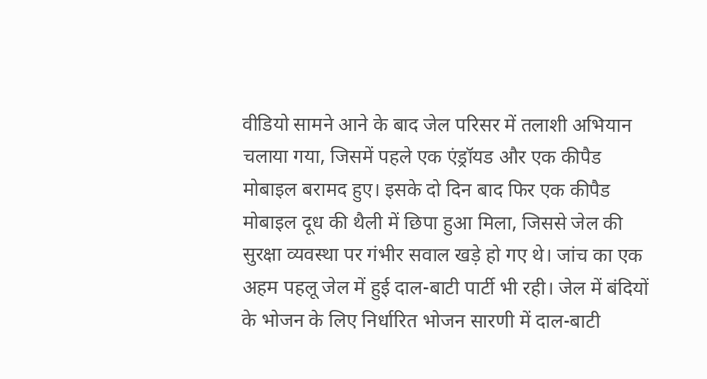वीडियो सामने आने के बाद जेल परिसर में तलाशी अभियान चलाया गया, जिसमें पहले एक एंड्रॉयड और एक कीपैड मोबाइल बरामद हुए। इसके दो दिन बाद फिर एक कीपैड मोबाइल दूध की थैली में छिपा हुआ मिला, जिससे जेल की सुरक्षा व्यवस्था पर गंभीर सवाल खड़े हो गए थे। जांच का एक अहम पहलू जेल में हुई दाल-बाटी पार्टी भी रही। जेल में बंदियों के भोजन के लिए निर्धारित भोजन सारणी में दाल-बाटी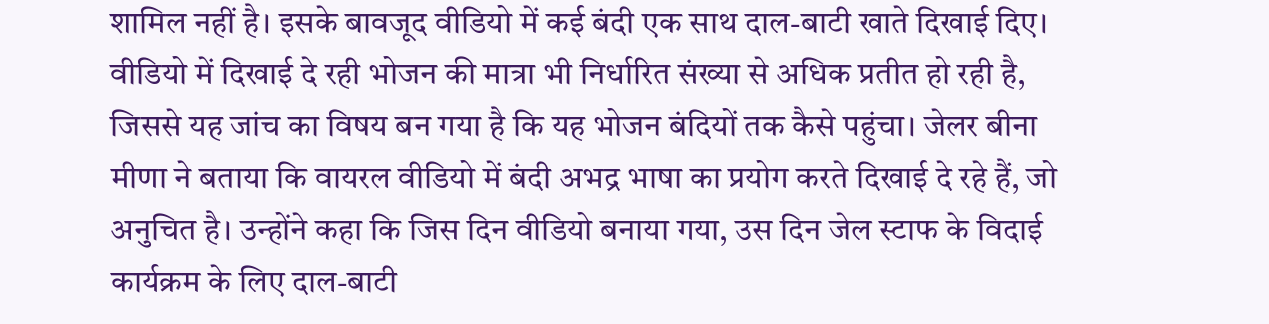शामिल नहीं है। इसके बावजूद वीडियो में कई बंदी एक साथ दाल-बाटी खाते दिखाई दिए। वीडियो में दिखाई दे रही भोजन की मात्रा भी निर्धारित संख्या से अधिक प्रतीत हो रही है, जिससे यह जांच का विषय बन गया है कि यह भोजन बंदियों तक कैसे पहुंचा। जेलर बीना मीणा ने बताया कि वायरल वीडियो में बंदी अभद्र भाषा का प्रयोग करते दिखाई दे रहे हैं, जो अनुचित है। उन्होंने कहा कि जिस दिन वीडियो बनाया गया, उस दिन जेल स्टाफ के विदाई कार्यक्रम के लिए दाल-बाटी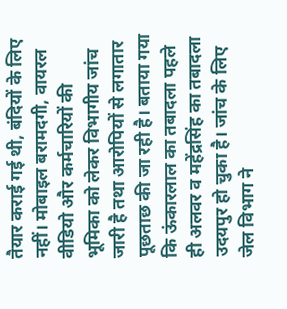तैयार कराई गई थी, बंदियों के लिए नहीं। मोबाइल बरामदगी, वायरल वीडियो और कर्मचारियों की भूमिका को लेकर विभागीय जांच जारी है तथा आरोपियों से लगातार पूछताछ की जा रही है। बताया गया कि ऊंकारलाल का तबादला पहले ही अलवर व महेंद्रसिंह का तबादला उदयपुर हो चुका है। जांच के लिए जेल विभाग ने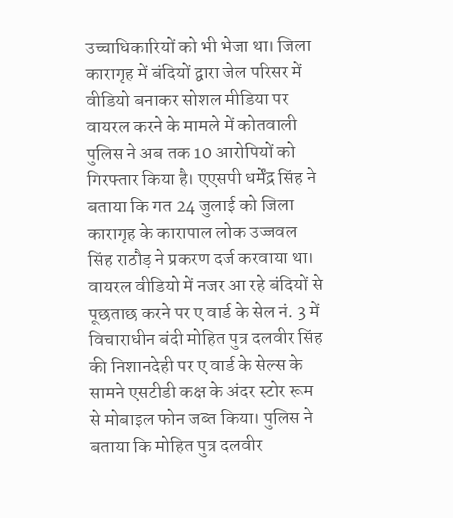उच्चाधिकारियों को भी भेजा था। जिला कारागृह में बंदियों द्वारा जेल परिसर में वीडियो बनाकर सोशल मीडिया पर वायरल करने के मामले में कोतवाली पुलिस ने अब तक 10 आरोपियों को गिरफ्तार किया है। एएसपी धर्मेंद्र सिंह ने बताया कि गत 24 जुलाई को जिला कारागृह के कारापाल लोक उज्जवल सिंह राठौड़ ने प्रकरण दर्ज करवाया था। वायरल वीडियो में नजर आ रहे बंदियों से पूछताछ करने पर ए वार्ड के सेल नं. 3 में विचाराधीन बंदी मोहित पुत्र दलवीर सिंह की निशानदेही पर ए वार्ड के सेल्स के सामने एसटीडी कक्ष के अंदर स्टोर रूम से मोबाइल फोन जब्त किया। पुलिस ने बताया कि मोहित पुत्र दलवीर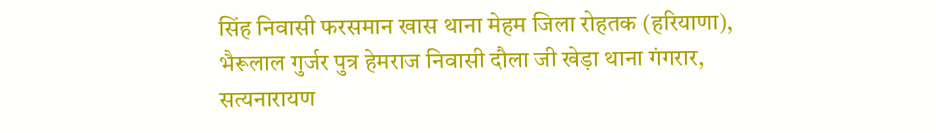सिंह निवासी फरसमान खास थाना मेहम जिला रोहतक (हरियाणा), भैरूलाल गुर्जर पुत्र हेमराज निवासी दौला जी खेड़ा थाना गंगरार, सत्यनारायण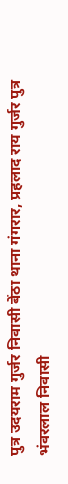पुत्र उदयराम गुर्जर निवासी बेंठा थाना गंगरार, प्रहलाद राय गुर्जर पुत्र भंवरलाल निवासी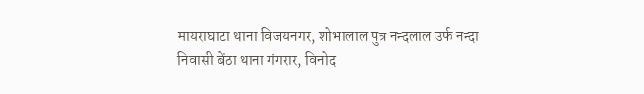मायराघाटा थाना विजयनगर, शोभालाल पुत्र नन्दलाल उर्फ नन्दा निवासी बेंठा थाना गंगरार, विनोद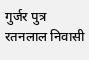गुर्जर पुत्र रतनलाल निवासी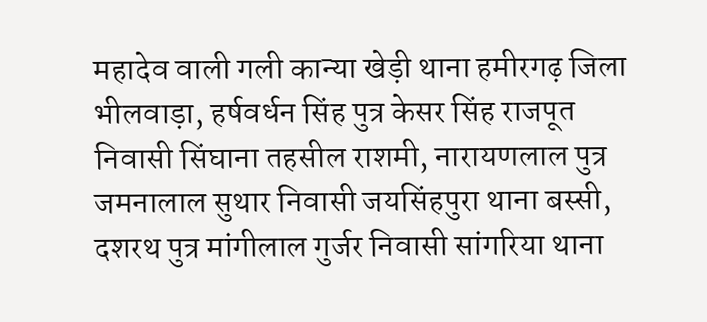महादेव वाली गली कान्या खेड़ी थाना हमीरगढ़ जिला भीलवाड़ा, हर्षवर्धन सिंह पुत्र केसर सिंह राजपूत निवासी सिंघाना तहसील राशमी, नारायणलाल पुत्र जमनालाल सुथार निवासी जयसिंहपुरा थाना बस्सी, दशरथ पुत्र मांगीलाल गुर्जर निवासी सांगरिया थाना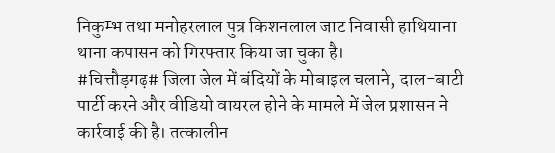निकुम्भ तथा मनोहरलाल पुत्र किशनलाल जाट निवासी हाथियाना थाना कपासन को गिरफ्तार किया जा चुका है।
#चित्तौड़गढ़# जिला जेल में बंदियों के मोबाइल चलाने, दाल-बाटी पार्टी करने और वीडियो वायरल होने के मामले में जेल प्रशासन ने कार्रवाई की है। तत्कालीन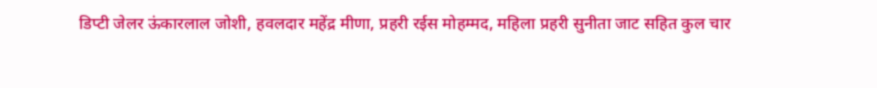डिप्टी जेलर ऊंकारलाल जोशी, हवलदार महेंद्र मीणा, प्रहरी रईस मोहम्मद, महिला प्रहरी सुनीता जाट सहित कुल चार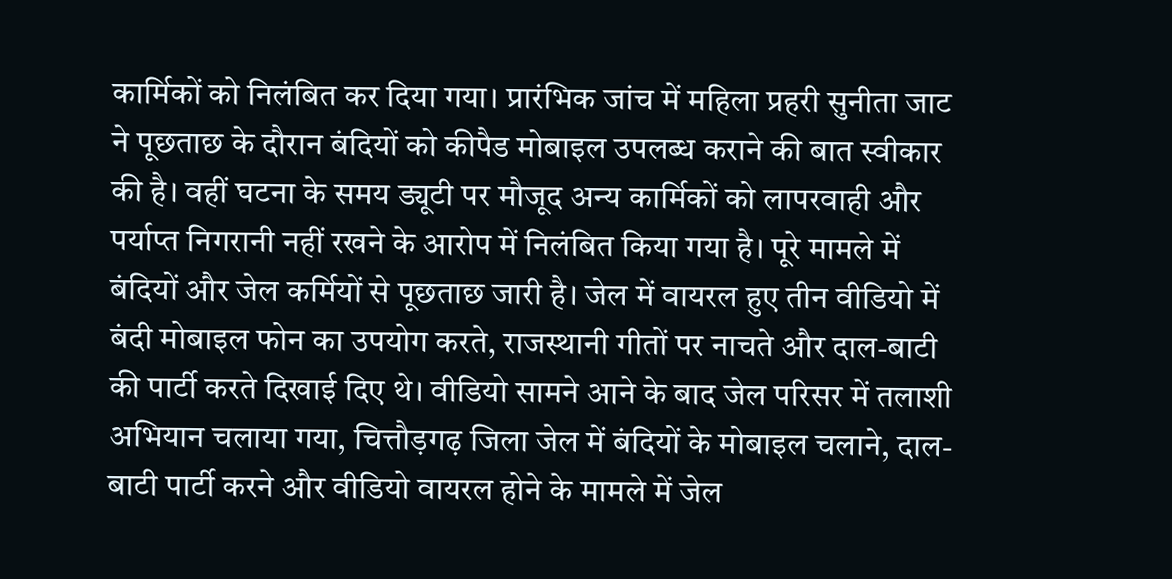कार्मिकों को निलंबित कर दिया गया। प्रारंभिक जांच में महिला प्रहरी सुनीता जाट ने पूछताछ के दौरान बंदियों को कीपैड मोबाइल उपलब्ध कराने की बात स्वीकार की है। वहीं घटना के समय ड्यूटी पर मौजूद अन्य कार्मिकों को लापरवाही और पर्याप्त निगरानी नहीं रखने के आरोप में निलंबित किया गया है। पूरे मामले में बंदियों और जेल कर्मियों से पूछताछ जारी है। जेल में वायरल हुए तीन वीडियो में बंदी मोबाइल फोन का उपयोग करते, राजस्थानी गीतों पर नाचते और दाल-बाटी की पार्टी करते दिखाई दिए थे। वीडियो सामने आने के बाद जेल परिसर में तलाशी अभियान चलाया गया, चित्तौड़गढ़ जिला जेल में बंदियों के मोबाइल चलाने, दाल-बाटी पार्टी करने और वीडियो वायरल होने के मामले में जेल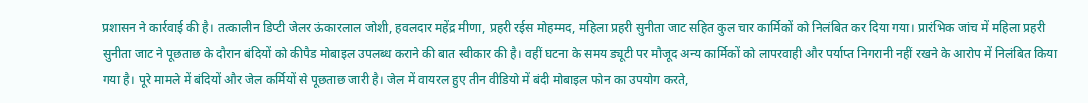प्रशासन ने कार्रवाई की है। तत्कालीन डिप्टी जेलर ऊंकारलाल जोशी, हवलदार महेंद्र मीणा, प्रहरी रईस मोहम्मद, महिला प्रहरी सुनीता जाट सहित कुल चार कार्मिकों को निलंबित कर दिया गया। प्रारंभिक जांच में महिला प्रहरी सुनीता जाट ने पूछताछ के दौरान बंदियों को कीपैड मोबाइल उपलब्ध कराने की बात स्वीकार की है। वहीं घटना के समय ड्यूटी पर मौजूद अन्य कार्मिकों को लापरवाही और पर्याप्त निगरानी नहीं रखने के आरोप में निलंबित किया गया है। पूरे मामले में बंदियों और जेल कर्मियों से पूछताछ जारी है। जेल में वायरल हुए तीन वीडियो में बंदी मोबाइल फोन का उपयोग करते,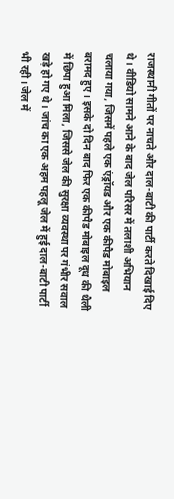राजस्थानी गीतों पर नाचते और दाल-बाटी की पार्टी करते दिखाई दिए थे। वीडियो सामने आने के बाद जेल परिसर में तलाशी अभियान चलाया गया, जिसमें पहले एक एंड्रॉयड और एक कीपैड मोबाइल बरामद हुए। इसके दो दिन बाद फिर एक कीपैड मोबाइल दूध की थैली में छिपा हुआ मिला, जिससे जेल की सुरक्षा व्यवस्था पर गंभीर सवाल खड़े हो गए थे। जांच का एक अहम पहलू जेल में हुई दाल-बाटी पार्टी भी रही। जेल में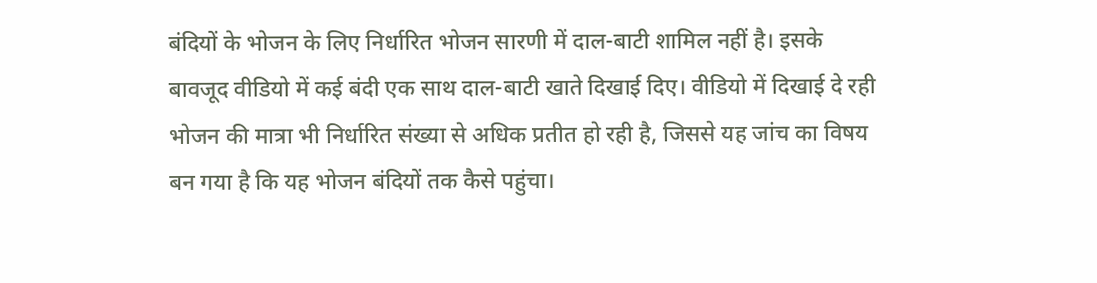बंदियों के भोजन के लिए निर्धारित भोजन सारणी में दाल-बाटी शामिल नहीं है। इसके बावजूद वीडियो में कई बंदी एक साथ दाल-बाटी खाते दिखाई दिए। वीडियो में दिखाई दे रही भोजन की मात्रा भी निर्धारित संख्या से अधिक प्रतीत हो रही है, जिससे यह जांच का विषय बन गया है कि यह भोजन बंदियों तक कैसे पहुंचा।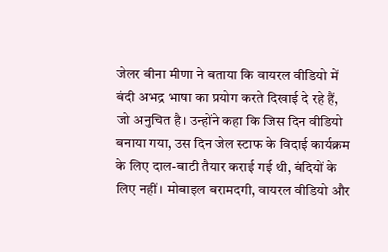जेलर बीना मीणा ने बताया कि वायरल वीडियो में बंदी अभद्र भाषा का प्रयोग करते दिखाई दे रहे हैं, जो अनुचित है। उन्होंने कहा कि जिस दिन वीडियो बनाया गया, उस दिन जेल स्टाफ के विदाई कार्यक्रम के लिए दाल-बाटी तैयार कराई गई थी, बंदियों के लिए नहीं। मोबाइल बरामदगी, वायरल वीडियो और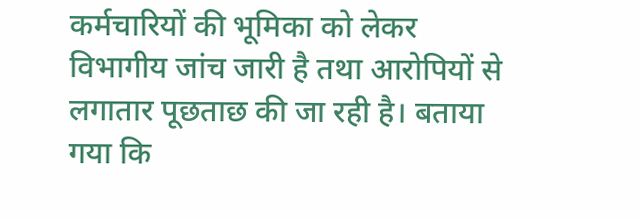कर्मचारियों की भूमिका को लेकर विभागीय जांच जारी है तथा आरोपियों से लगातार पूछताछ की जा रही है। बताया गया कि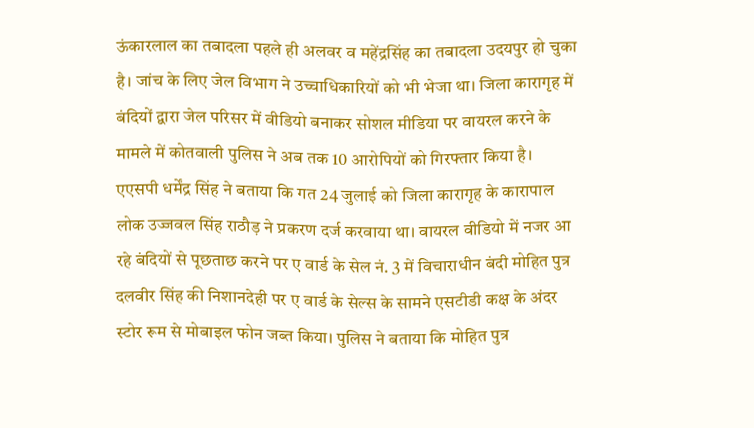ऊंकारलाल का तबादला पहले ही अलवर व महेंद्रसिंह का तबादला उदयपुर हो चुका है। जांच के लिए जेल विभाग ने उच्चाधिकारियों को भी भेजा था। जिला कारागृह में बंदियों द्वारा जेल परिसर में वीडियो बनाकर सोशल मीडिया पर वायरल करने के मामले में कोतवाली पुलिस ने अब तक 10 आरोपियों को गिरफ्तार किया है। एएसपी धर्मेंद्र सिंह ने बताया कि गत 24 जुलाई को जिला कारागृह के कारापाल लोक उज्जवल सिंह राठौड़ ने प्रकरण दर्ज करवाया था। वायरल वीडियो में नजर आ रहे बंदियों से पूछताछ करने पर ए वार्ड के सेल नं. 3 में विचाराधीन बंदी मोहित पुत्र दलवीर सिंह की निशानदेही पर ए वार्ड के सेल्स के सामने एसटीडी कक्ष के अंदर स्टोर रूम से मोबाइल फोन जब्त किया। पुलिस ने बताया कि मोहित पुत्र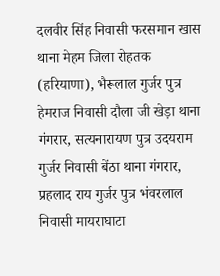दलवीर सिंह निवासी फरसमान खास थाना मेहम जिला रोहतक (हरियाणा), भैरूलाल गुर्जर पुत्र हेमराज निवासी दौला जी खेड़ा थाना गंगरार, सत्यनारायण पुत्र उदयराम गुर्जर निवासी बेंठा थाना गंगरार, प्रहलाद राय गुर्जर पुत्र भंवरलाल निवासी मायराघाटा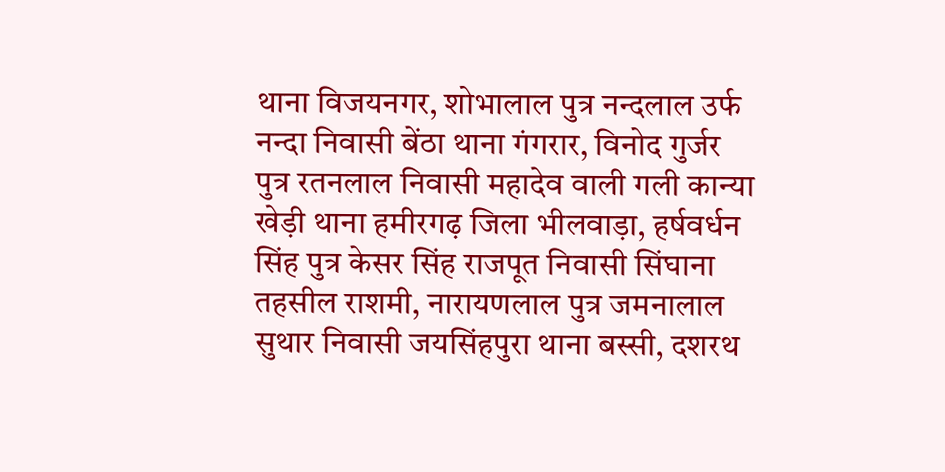थाना विजयनगर, शोभालाल पुत्र नन्दलाल उर्फ नन्दा निवासी बेंठा थाना गंगरार, विनोद गुर्जर पुत्र रतनलाल निवासी महादेव वाली गली कान्या खेड़ी थाना हमीरगढ़ जिला भीलवाड़ा, हर्षवर्धन सिंह पुत्र केसर सिंह राजपूत निवासी सिंघाना तहसील राशमी, नारायणलाल पुत्र जमनालाल सुथार निवासी जयसिंहपुरा थाना बस्सी, दशरथ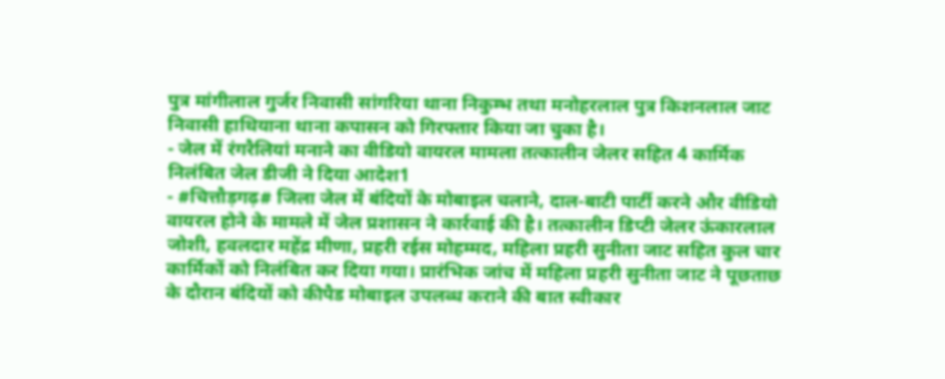पुत्र मांगीलाल गुर्जर निवासी सांगरिया थाना निकुम्भ तथा मनोहरलाल पुत्र किशनलाल जाट निवासी हाथियाना थाना कपासन को गिरफ्तार किया जा चुका है।
- जेल में रंगरैलियां मनाने का वीडियो वायरल मामला तत्कालीन जेलर सहित 4 कार्मिक निलंबित जेल डीजी ने दिया आदेश1
- #चित्तौड़गढ़# जिला जेल में बंदियों के मोबाइल चलाने, दाल-बाटी पार्टी करने और वीडियो वायरल होने के मामले में जेल प्रशासन ने कार्रवाई की है। तत्कालीन डिप्टी जेलर ऊंकारलाल जोशी, हवलदार महेंद्र मीणा, प्रहरी रईस मोहम्मद, महिला प्रहरी सुनीता जाट सहित कुल चार कार्मिकों को निलंबित कर दिया गया। प्रारंभिक जांच में महिला प्रहरी सुनीता जाट ने पूछताछ के दौरान बंदियों को कीपैड मोबाइल उपलब्ध कराने की बात स्वीकार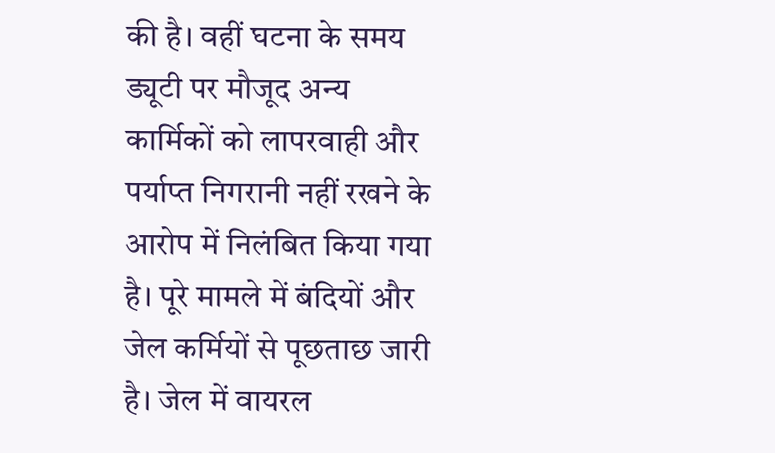की है। वहीं घटना के समय ड्यूटी पर मौजूद अन्य कार्मिकों को लापरवाही और पर्याप्त निगरानी नहीं रखने के आरोप में निलंबित किया गया है। पूरे मामले में बंदियों और जेल कर्मियों से पूछताछ जारी है। जेल में वायरल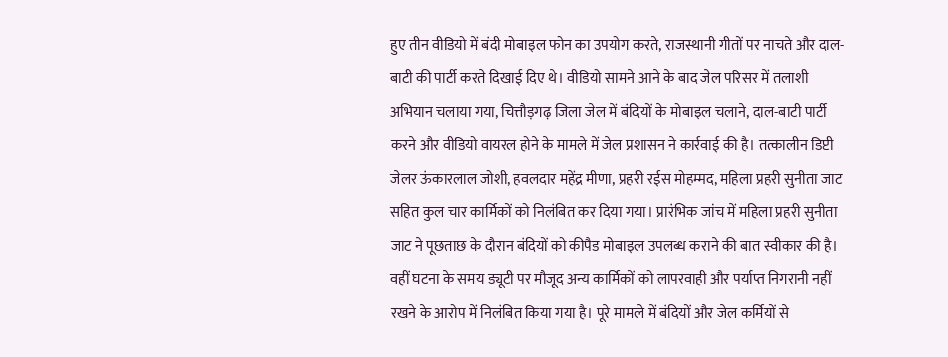हुए तीन वीडियो में बंदी मोबाइल फोन का उपयोग करते, राजस्थानी गीतों पर नाचते और दाल-बाटी की पार्टी करते दिखाई दिए थे। वीडियो सामने आने के बाद जेल परिसर में तलाशी अभियान चलाया गया, चित्तौड़गढ़ जिला जेल में बंदियों के मोबाइल चलाने, दाल-बाटी पार्टी करने और वीडियो वायरल होने के मामले में जेल प्रशासन ने कार्रवाई की है। तत्कालीन डिप्टी जेलर ऊंकारलाल जोशी, हवलदार महेंद्र मीणा, प्रहरी रईस मोहम्मद, महिला प्रहरी सुनीता जाट सहित कुल चार कार्मिकों को निलंबित कर दिया गया। प्रारंभिक जांच में महिला प्रहरी सुनीता जाट ने पूछताछ के दौरान बंदियों को कीपैड मोबाइल उपलब्ध कराने की बात स्वीकार की है। वहीं घटना के समय ड्यूटी पर मौजूद अन्य कार्मिकों को लापरवाही और पर्याप्त निगरानी नहीं रखने के आरोप में निलंबित किया गया है। पूरे मामले में बंदियों और जेल कर्मियों से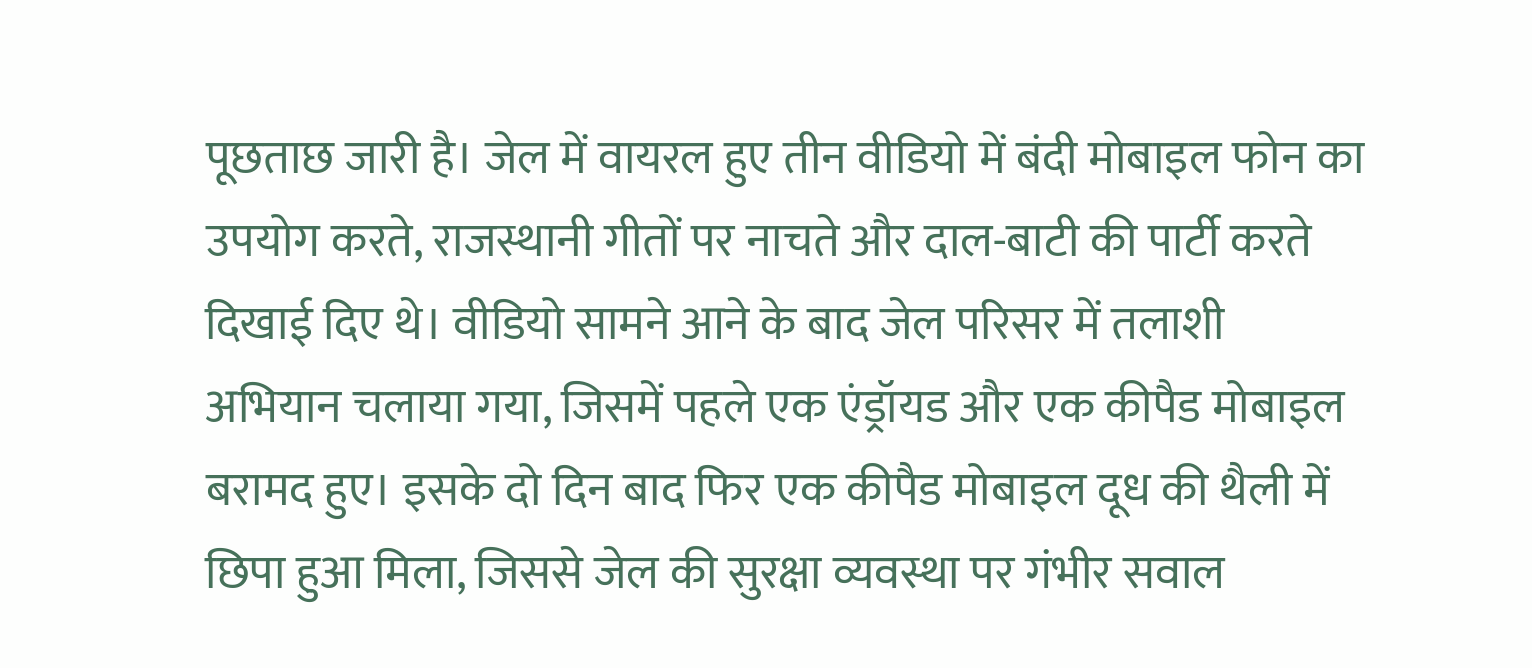पूछताछ जारी है। जेल में वायरल हुए तीन वीडियो में बंदी मोबाइल फोन का उपयोग करते, राजस्थानी गीतों पर नाचते और दाल-बाटी की पार्टी करते दिखाई दिए थे। वीडियो सामने आने के बाद जेल परिसर में तलाशी अभियान चलाया गया, जिसमें पहले एक एंड्रॉयड और एक कीपैड मोबाइल बरामद हुए। इसके दो दिन बाद फिर एक कीपैड मोबाइल दूध की थैली में छिपा हुआ मिला, जिससे जेल की सुरक्षा व्यवस्था पर गंभीर सवाल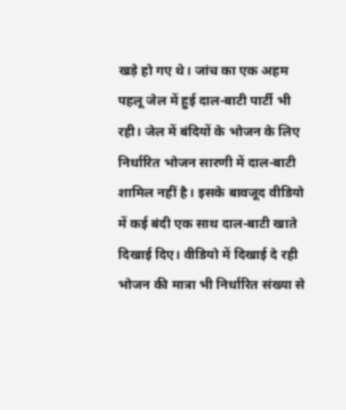खड़े हो गए थे। जांच का एक अहम पहलू जेल में हुई दाल-बाटी पार्टी भी रही। जेल में बंदियों के भोजन के लिए निर्धारित भोजन सारणी में दाल-बाटी शामिल नहीं है। इसके बावजूद वीडियो में कई बंदी एक साथ दाल-बाटी खाते दिखाई दिए। वीडियो में दिखाई दे रही भोजन की मात्रा भी निर्धारित संख्या से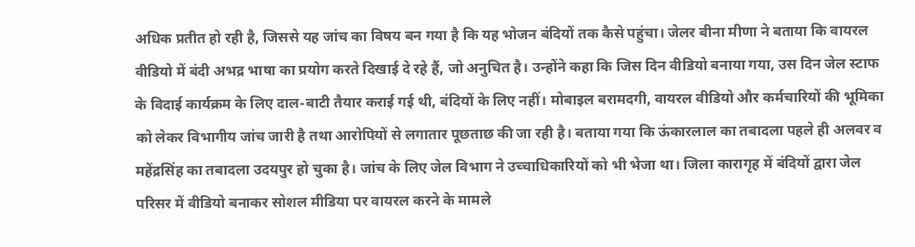अधिक प्रतीत हो रही है, जिससे यह जांच का विषय बन गया है कि यह भोजन बंदियों तक कैसे पहुंचा। जेलर बीना मीणा ने बताया कि वायरल वीडियो में बंदी अभद्र भाषा का प्रयोग करते दिखाई दे रहे हैं, जो अनुचित है। उन्होंने कहा कि जिस दिन वीडियो बनाया गया, उस दिन जेल स्टाफ के विदाई कार्यक्रम के लिए दाल-बाटी तैयार कराई गई थी, बंदियों के लिए नहीं। मोबाइल बरामदगी, वायरल वीडियो और कर्मचारियों की भूमिका को लेकर विभागीय जांच जारी है तथा आरोपियों से लगातार पूछताछ की जा रही है। बताया गया कि ऊंकारलाल का तबादला पहले ही अलवर व महेंद्रसिंह का तबादला उदयपुर हो चुका है। जांच के लिए जेल विभाग ने उच्चाधिकारियों को भी भेजा था। जिला कारागृह में बंदियों द्वारा जेल परिसर में वीडियो बनाकर सोशल मीडिया पर वायरल करने के मामले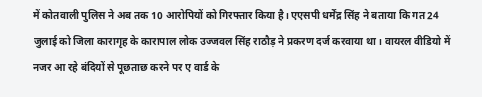में कोतवाली पुलिस ने अब तक 10 आरोपियों को गिरफ्तार किया है। एएसपी धर्मेंद्र सिंह ने बताया कि गत 24 जुलाई को जिला कारागृह के कारापाल लोक उज्जवल सिंह राठौड़ ने प्रकरण दर्ज करवाया था। वायरल वीडियो में नजर आ रहे बंदियों से पूछताछ करने पर ए वार्ड के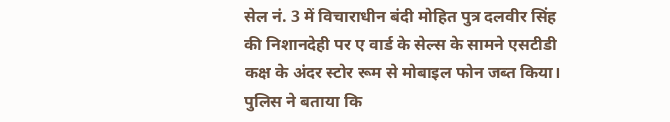सेल नं. 3 में विचाराधीन बंदी मोहित पुत्र दलवीर सिंह की निशानदेही पर ए वार्ड के सेल्स के सामने एसटीडी कक्ष के अंदर स्टोर रूम से मोबाइल फोन जब्त किया। पुलिस ने बताया कि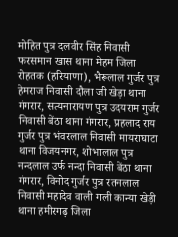मोहित पुत्र दलवीर सिंह निवासी फरसमान खास थाना मेहम जिला रोहतक (हरियाणा), भैरूलाल गुर्जर पुत्र हेमराज निवासी दौला जी खेड़ा थाना गंगरार, सत्यनारायण पुत्र उदयराम गुर्जर निवासी बेंठा थाना गंगरार, प्रहलाद राय गुर्जर पुत्र भंवरलाल निवासी मायराघाटा थाना विजयनगर, शोभालाल पुत्र नन्दलाल उर्फ नन्दा निवासी बेंठा थाना गंगरार, विनोद गुर्जर पुत्र रतनलाल निवासी महादेव वाली गली कान्या खेड़ी थाना हमीरगढ़ जिला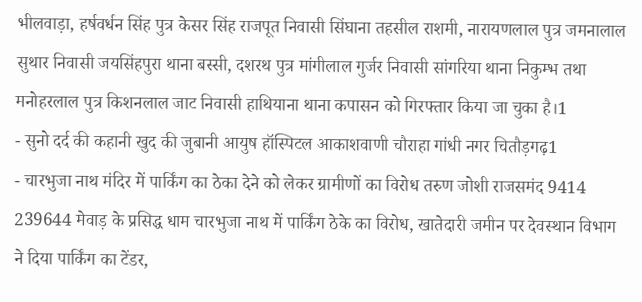भीलवाड़ा, हर्षवर्धन सिंह पुत्र केसर सिंह राजपूत निवासी सिंघाना तहसील राशमी, नारायणलाल पुत्र जमनालाल सुथार निवासी जयसिंहपुरा थाना बस्सी, दशरथ पुत्र मांगीलाल गुर्जर निवासी सांगरिया थाना निकुम्भ तथा मनोहरलाल पुत्र किशनलाल जाट निवासी हाथियाना थाना कपासन को गिरफ्तार किया जा चुका है।1
- सुनो दर्द की कहानी खुद की जुबानी आयुष हॉस्पिटल आकाशवाणी चौराहा गांधी नगर चितौड़गढ़1
- चारभुजा नाथ मंदिर में पार्किंग का ठेका देने को लेकर ग्रामीणों का विरोध तरुण जोशी राजसमंद 9414 239644 मेवाड़ के प्रसिद्ध धाम चारभुजा नाथ में पार्किंग ठेके का विरोध, खातेदारी जमीन पर देवस्थान विभाग ने दिया पार्किंग का टेंडर,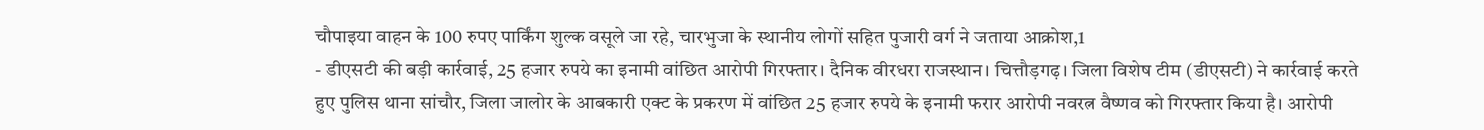चौपाइया वाहन के 100 रुपए पार्किंग शुल्क वसूले जा रहे, चारभुजा के स्थानीय लोगों सहित पुजारी वर्ग ने जताया आक्रोश,1
- डीएसटी की बड़ी कार्रवाई, 25 हजार रुपये का इनामी वांछित आरोपी गिरफ्तार। दैनिक वीरधरा राजस्थान। चित्तौड़गढ़। जिला विशेष टीम (डीएसटी) ने कार्रवाई करते हुए पुलिस थाना सांचौर, जिला जालोर के आबकारी एक्ट के प्रकरण में वांछित 25 हजार रुपये के इनामी फरार आरोपी नवरत्न वैष्णव को गिरफ्तार किया है। आरोपी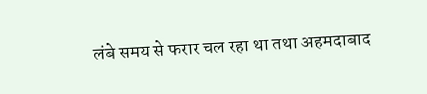लंबे समय से फरार चल रहा था तथा अहमदाबाद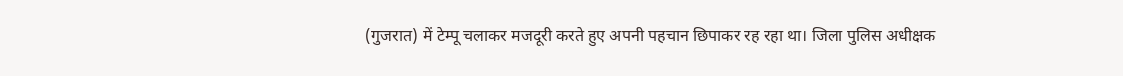(गुजरात) में टेम्पू चलाकर मजदूरी करते हुए अपनी पहचान छिपाकर रह रहा था। जिला पुलिस अधीक्षक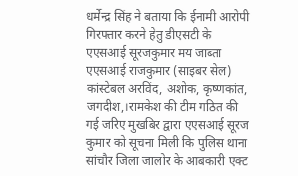धर्मेन्द्र सिंह ने बताया कि ईनामी आरोपी गिरफ्तार करने हेतु डीएसटी के एएसआई सूरजकुमार मय जाब्ता एएसआई राजकुमार (साइबर सेल) कांस्टेबल अरविंद, अशोक, कृष्णकांत, जगदीश,।रामकेश की टीम गठित की गई जरिए मुखबिर द्वारा एएसआई सूरज कुमार को सूचना मिली कि पुलिस थाना सांचौर जिला जालोर के आबकारी एक्ट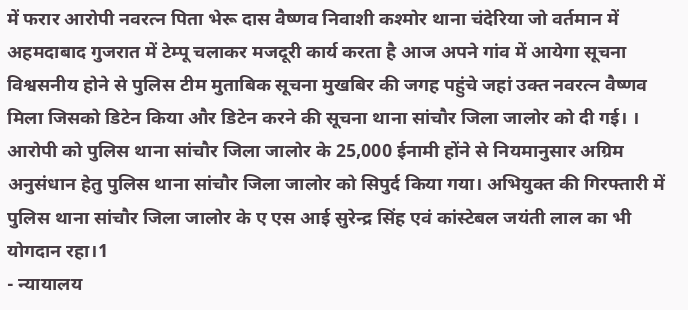में फरार आरोपी नवरत्न पिता भेरू दास वैष्णव निवाशी कश्मोर थाना चंदेरिया जो वर्तमान में अहमदाबाद गुजरात में टेम्पू चलाकर मजदूरी कार्य करता है आज अपने गांव में आयेगा सूचना विश्वसनीय होने से पुलिस टीम मुताबिक सूचना मुखबिर की जगह पहुंचे जहां उक्त नवरत्न वैष्णव मिला जिसको डिटेन किया और डिटेन करने की सूचना थाना सांचौर जिला जालोर को दी गई। । आरोपी को पुलिस थाना सांचौर जिला जालोर के 25,000 ईनामी होंने से नियमानुसार अग्रिम अनुसंधान हेतु पुलिस थाना सांचौर जिला जालोर को सिपुर्द किया गया। अभियुक्त की गिरफ्तारी में पुलिस थाना सांचौर जिला जालोर के ए एस आई सुरेन्द्र सिंह एवं कांस्टेबल जयंती लाल का भी योगदान रहा।1
- न्यायालय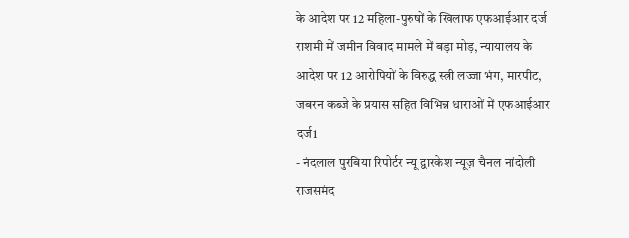के आदेश पर 12 महिला-पुरुषों के खिलाफ एफआईआर दर्ज राशमी में जमीन विवाद मामले में बड़ा मोड़, न्यायालय के आदेश पर 12 आरोपियों के विरुद्ध स्त्री लज्जा भंग, मारपीट, जबरन कब्जे के प्रयास सहित विभिन्न धाराओं में एफआईआर दर्ज1
- नंदलाल पुरबिया रिपोर्टर न्यू द्वारकेश न्यूज़ चैनल नांदोली राजसमंद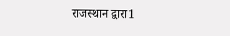राजस्थान द्वारा1